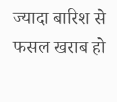ज्यादा बारिश से फसल खराब हो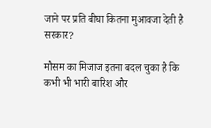जाने पर प्रति बीघा कितना मुआवजा देती है सरकार?

मौसम का मिजाज इतना बदल चुका है कि कभी भी भारी बारिश और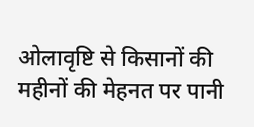ओलावृष्टि से किसानों की महीनों की मेहनत पर पानी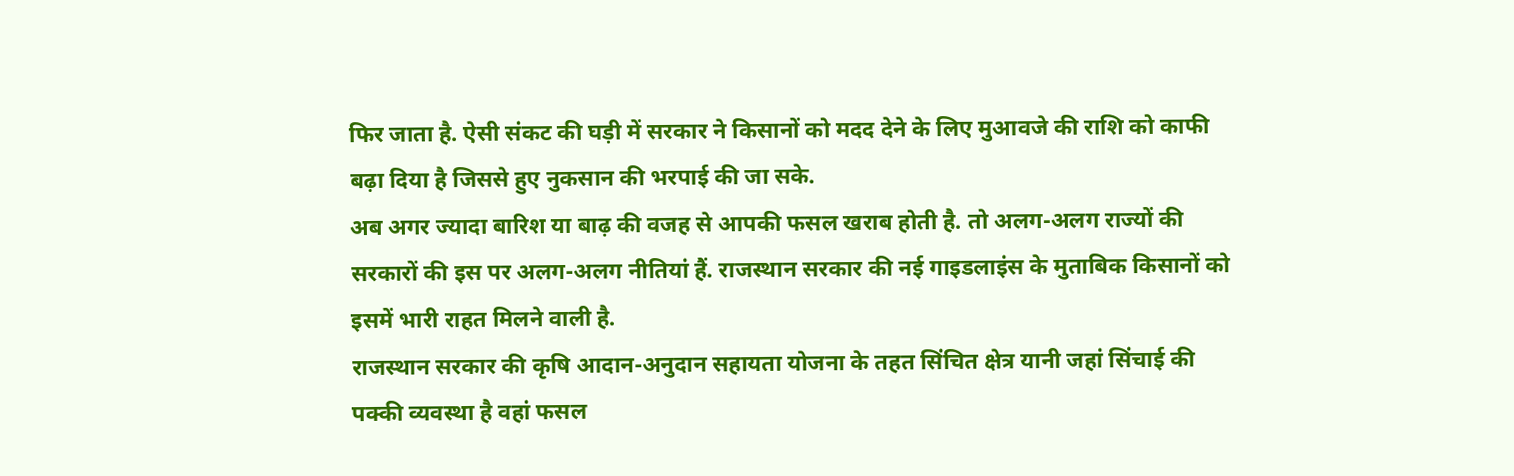फिर जाता है. ऐसी संकट की घड़ी में सरकार ने किसानों को मदद देने के लिए मुआवजे की राशि को काफी बढ़ा दिया है जिससे हुए नुकसान की भरपाई की जा सके.
अब अगर ज्यादा बारिश या बाढ़ की वजह से आपकी फसल खराब होती है. तो अलग-अलग राज्यों की सरकारों की इस पर अलग-अलग नीतियां हैं. राजस्थान सरकार की नई गाइडलाइंस के मुताबिक किसानों को इसमें भारी राहत मिलने वाली है.
राजस्थान सरकार की कृषि आदान-अनुदान सहायता योजना के तहत सिंचित क्षेत्र यानी जहां सिंचाई की पक्की व्यवस्था है वहां फसल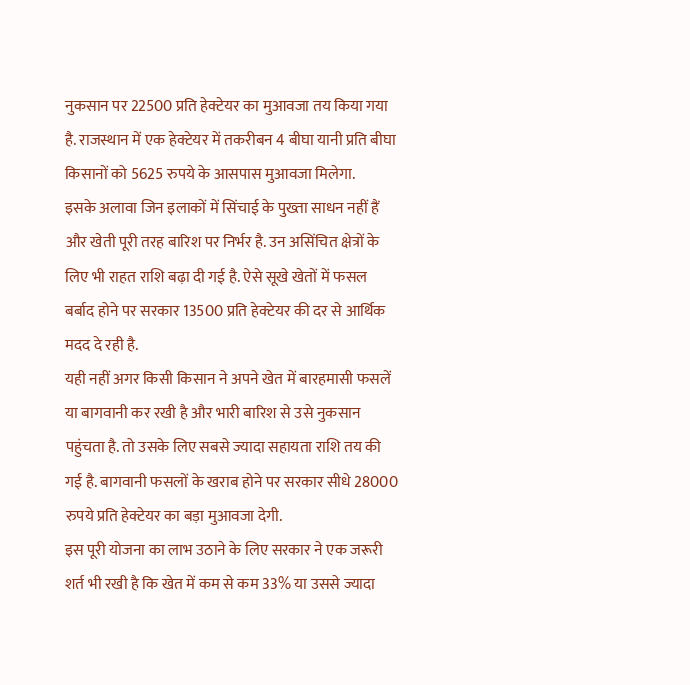नुकसान पर 22500 प्रति हेक्टेयर का मुआवजा तय किया गया है. राजस्थान में एक हेक्टेयर में तकरीबन 4 बीघा यानी प्रति बीघा किसानों को 5625 रुपये के आसपास मुआवजा मिलेगा.
इसके अलावा जिन इलाकों में सिंचाई के पुख्ता साधन नहीं हैं और खेती पूरी तरह बारिश पर निर्भर है. उन असिंचित क्षेत्रों के लिए भी राहत राशि बढ़ा दी गई है. ऐसे सूखे खेतों में फसल बर्बाद होने पर सरकार 13500 प्रति हेक्टेयर की दर से आर्थिक मदद दे रही है.
यही नहीं अगर किसी किसान ने अपने खेत में बारहमासी फसलें या बागवानी कर रखी है और भारी बारिश से उसे नुकसान पहुंचता है. तो उसके लिए सबसे ज्यादा सहायता राशि तय की गई है. बागवानी फसलों के खराब होने पर सरकार सीधे 28000 रुपये प्रति हेक्टेयर का बड़ा मुआवजा देगी.
इस पूरी योजना का लाभ उठाने के लिए सरकार ने एक जरूरी शर्त भी रखी है कि खेत में कम से कम 33% या उससे ज्यादा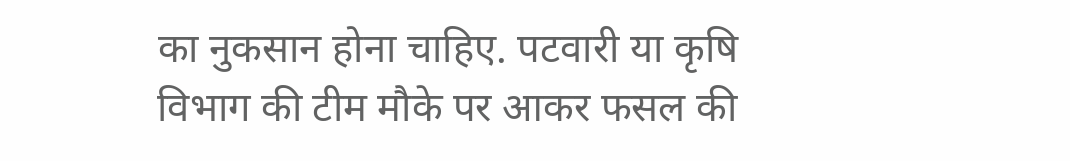का नुकसान होना चाहिए. पटवारी या कृषि विभाग की टीम मौके पर आकर फसल की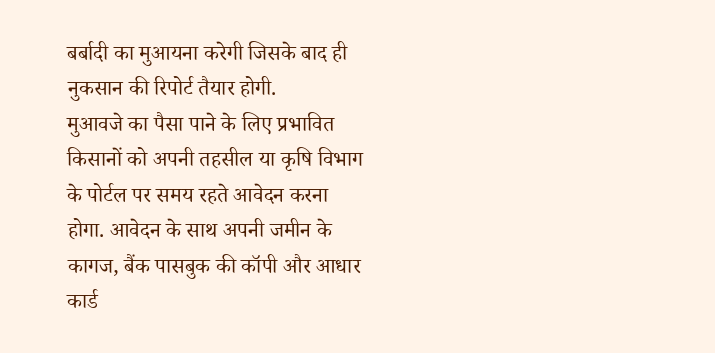बर्बादी का मुआयना करेगी जिसके बाद ही नुकसान की रिपोर्ट तैयार होगी.
मुआवजे का पैसा पाने के लिए प्रभावित किसानों को अपनी तहसील या कृषि विभाग के पोर्टल पर समय रहते आवेदन करना होगा. आवेदन के साथ अपनी जमीन के कागज, बैंक पासबुक की कॉपी और आधार कार्ड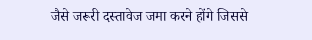जैसे जरूरी दस्तावेज जमा करने होंगे जिससे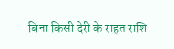बिना किसी देरी के राहत राशि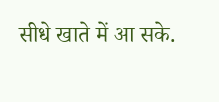सीधे खाते में आ सके.